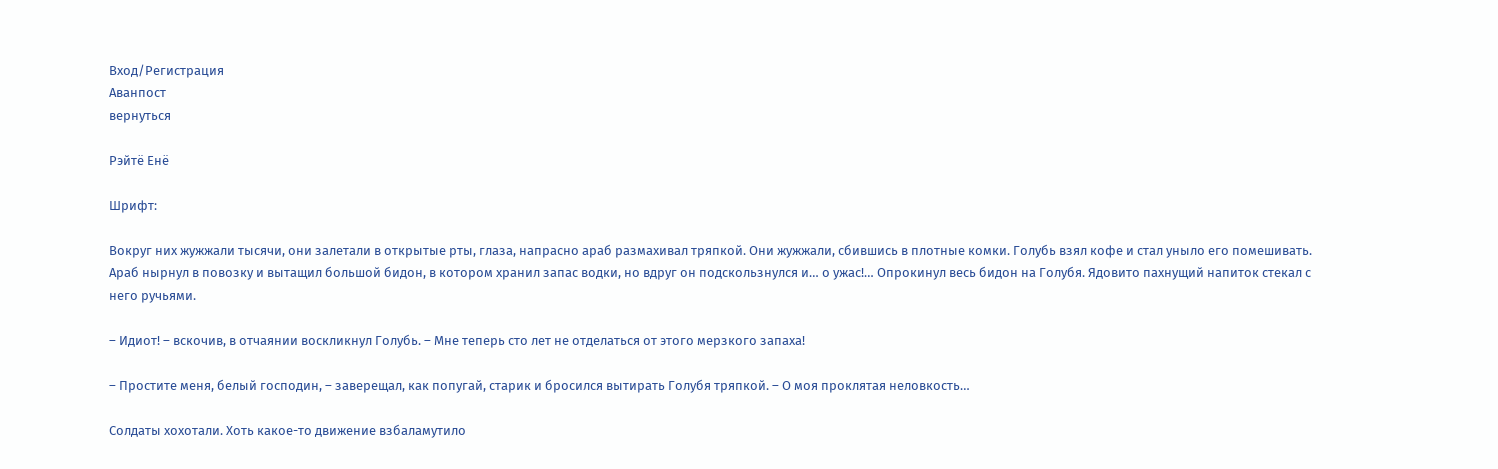Вход/Регистрация
Аванпост
вернуться

Рэйтё Енё

Шрифт:

Вокруг них жужжали тысячи, они залетали в открытые рты, глаза, напрасно араб размахивал тряпкой. Они жужжали, сбившись в плотные комки. Голубь взял кофе и стал уныло его помешивать. Араб нырнул в повозку и вытащил большой бидон, в котором хранил запас водки, но вдруг он подскользнулся и… о ужас!… Опрокинул весь бидон на Голубя. Ядовито пахнущий напиток стекал с него ручьями.

– Идиот! – вскочив, в отчаянии воскликнул Голубь. – Мне теперь сто лет не отделаться от этого мерзкого запаха!

– Простите меня, белый господин, – заверещал, как попугай, старик и бросился вытирать Голубя тряпкой. – О моя проклятая неловкость…

Солдаты хохотали. Хоть какое-то движение взбаламутило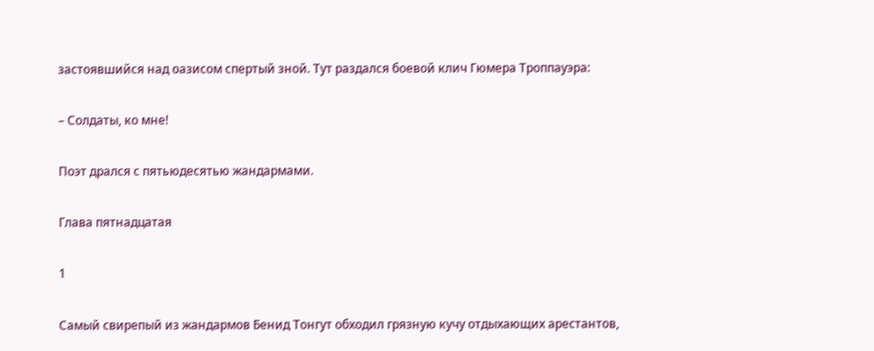застоявшийся над оазисом спертый зной. Тут раздался боевой клич Гюмера Троппауэра:

– Солдаты, ко мне!

Поэт дрался с пятьюдесятью жандармами.

Глава пятнадцатая

1

Самый свирепый из жандармов Бенид Тонгут обходил грязную кучу отдыхающих арестантов,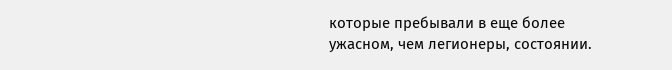которые пребывали в еще более ужасном, чем легионеры, состоянии.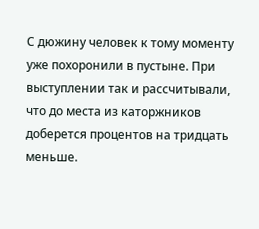С дюжину человек к тому моменту уже похоронили в пустыне. При выступлении так и рассчитывали, что до места из каторжников доберется процентов на тридцать меньше.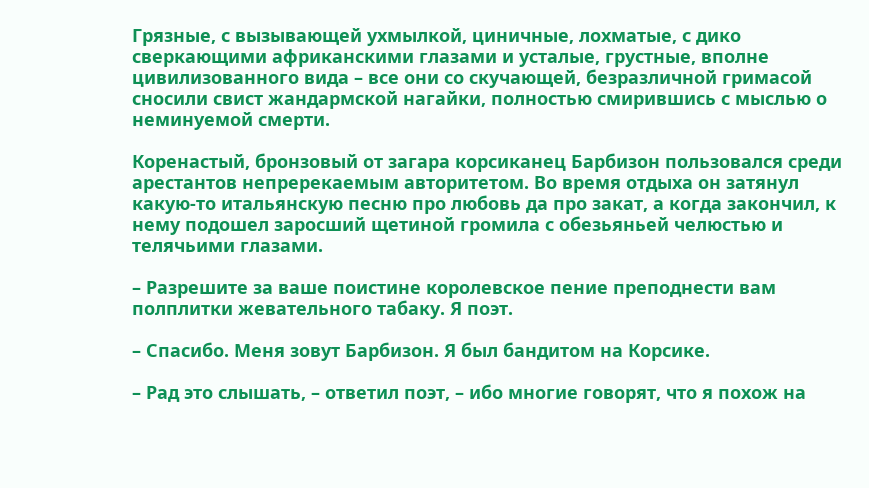Грязные, с вызывающей ухмылкой, циничные, лохматые, с дико сверкающими африканскими глазами и усталые, грустные, вполне цивилизованного вида – все они со скучающей, безразличной гримасой сносили свист жандармской нагайки, полностью смирившись с мыслью о неминуемой смерти.

Коренастый, бронзовый от загара корсиканец Барбизон пользовался среди арестантов непререкаемым авторитетом. Во время отдыха он затянул какую-то итальянскую песню про любовь да про закат, а когда закончил, к нему подошел заросший щетиной громила с обезьяньей челюстью и телячьими глазами.

– Разрешите за ваше поистине королевское пение преподнести вам полплитки жевательного табаку. Я поэт.

– Спасибо. Меня зовут Барбизон. Я был бандитом на Корсике.

– Рад это слышать, – ответил поэт, – ибо многие говорят, что я похож на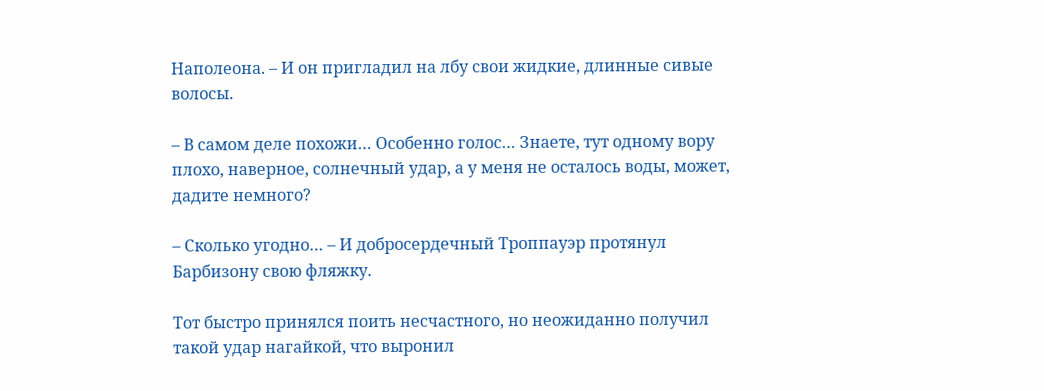Наполеона. – И он пригладил на лбу свои жидкие, длинные сивые волосы.

– В самом деле похожи… Особенно голос… Знаете, тут одному вору плохо, наверное, солнечный удар, а у меня не осталось воды, может, дадите немного?

– Сколько угодно… – И добросердечный Троппауэр протянул Барбизону свою фляжку.

Тот быстро принялся поить несчастного, но неожиданно получил такой удар нагайкой, что выронил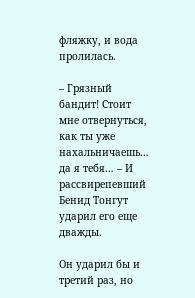фляжку, и вода пролилась.

– Грязный бандит! Стоит мне отвернуться, как ты уже нахальничаешь… да я тебя… – И рассвирепевший Бенид Тонгут ударил его еще дважды.

Он ударил бы и третий раз, но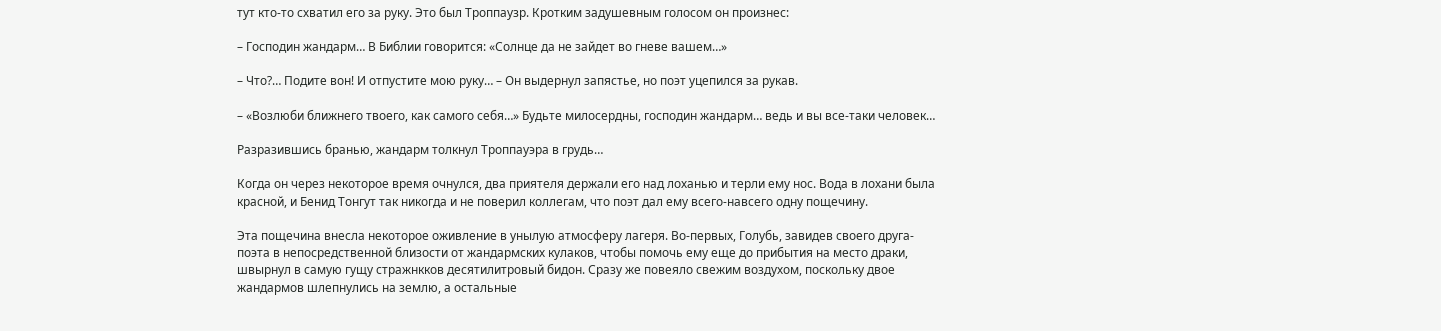тут кто-то схватил его за руку. Это был Троппаузр. Кротким задушевным голосом он произнес:

– Господин жандарм… В Библии говорится: «Солнце да не зайдет во гневе вашем…»

– Что?… Подите вон! И отпустите мою руку… – Он выдернул запястье, но поэт уцепился за рукав.

– «Возлюби ближнего твоего, как самого себя…» Будьте милосердны, господин жандарм… ведь и вы все-таки человек…

Разразившись бранью, жандарм толкнул Троппауэра в грудь…

Когда он через некоторое время очнулся, два приятеля держали его над лоханью и терли ему нос. Вода в лохани была красной, и Бенид Тонгут так никогда и не поверил коллегам, что поэт дал ему всего-навсего одну пощечину.

Эта пощечина внесла некоторое оживление в унылую атмосферу лагеря. Во-первых, Голубь, завидев своего друга-поэта в непосредственной близости от жандармских кулаков, чтобы помочь ему еще до прибытия на место драки, швырнул в самую гущу стражнкков десятилитровый бидон. Сразу же повеяло свежим воздухом, поскольку двое жандармов шлепнулись на землю, а остальные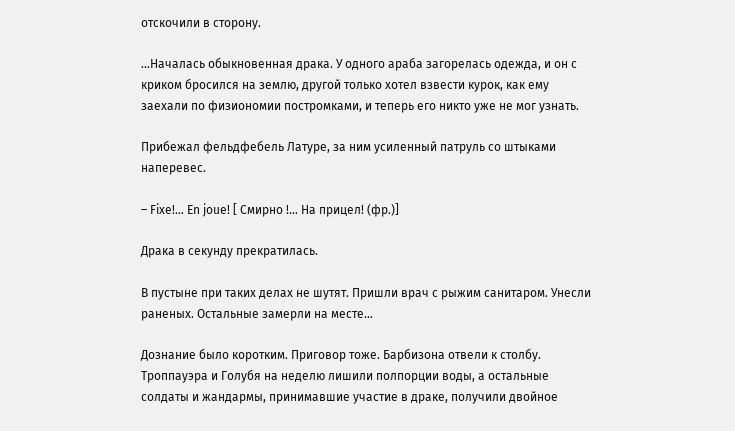отскочили в сторону.

…Началась обыкновенная драка. У одного араба загорелась одежда, и он с криком бросился на землю, другой только хотел взвести курок, как ему заехали по физиономии постромками, и теперь его никто уже не мог узнать.

Прибежал фельдфебель Латуре, за ним усиленный патруль со штыками наперевес.

– Fixe!… En joue! [ Смирно !… На прицел! (фр.)]

Драка в секунду прекратилась.

В пустыне при таких делах не шутят. Пришли врач с рыжим санитаром. Унесли раненых. Остальные замерли на месте…

Дознание было коротким. Приговор тоже. Барбизона отвели к столбу. Троппауэра и Голубя на неделю лишили полпорции воды, а остальные солдаты и жандармы, принимавшие участие в драке, получили двойное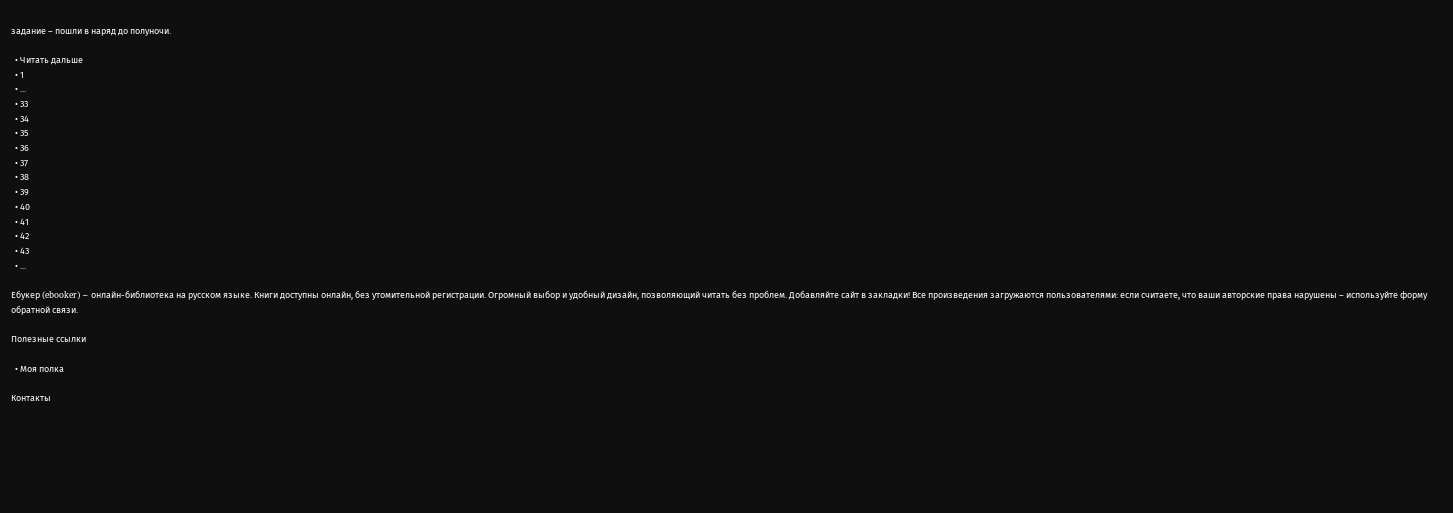задание – пошли в наряд до полуночи.

  • Читать дальше
  • 1
  • ...
  • 33
  • 34
  • 35
  • 36
  • 37
  • 38
  • 39
  • 40
  • 41
  • 42
  • 43
  • ...

Ебукер (ebooker) – онлайн-библиотека на русском языке. Книги доступны онлайн, без утомительной регистрации. Огромный выбор и удобный дизайн, позволяющий читать без проблем. Добавляйте сайт в закладки! Все произведения загружаются пользователями: если считаете, что ваши авторские права нарушены – используйте форму обратной связи.

Полезные ссылки

  • Моя полка

Контакты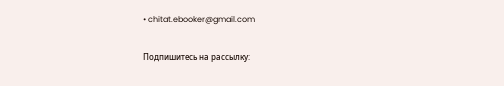• chitat.ebooker@gmail.com

Подпишитесь на рассылку: